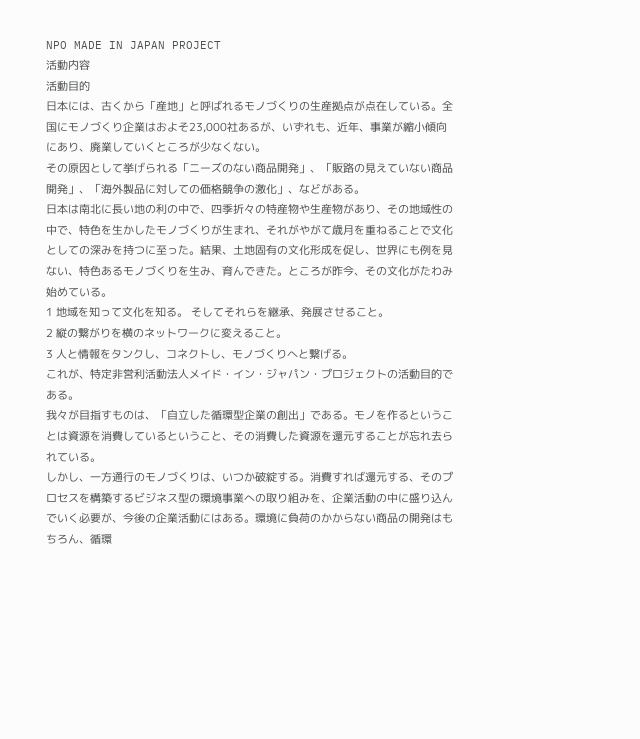NPO MADE IN JAPAN PROJECT
活動内容
活動目的
日本には、古くから「産地」と呼ばれるモノづくりの生産拠点が点在している。全国にモノづくり企業はおよそ23,000社あるが、いずれも、近年、事業が縮小傾向にあり、廃業していくところが少なくない。
その原因として挙げられる「ニーズのない商品開発」、「販路の見えていない商品開発」、「海外製品に対しての価格競争の激化」、などがある。
日本は南北に長い地の利の中で、四季折々の特産物や生産物があり、その地域性の中で、特色を生かしたモノづくりが生まれ、それがやがて歳月を重ねることで文化としての深みを持つに至った。結果、土地固有の文化形成を促し、世界にも例を見ない、特色あるモノづくりを生み、育んできた。ところが昨今、その文化がたわみ始めている。
1 地域を知って文化を知る。 そしてそれらを継承、発展させること。
2 縦の繋がりを横のネットワークに変えること。
3 人と情報をタンクし、コネクトし、モノづくりへと繋げる。
これが、特定非営利活動法人メイド・イン・ジャパン・プロジェクトの活動目的である。
我々が目指すものは、「自立した循環型企業の創出」である。モノを作るということは資源を消費しているということ、その消費した資源を還元することが忘れ去られている。
しかし、一方通行のモノづくりは、いつか破綻する。消費すれば還元する、そのプロセスを構築するビジネス型の環境事業への取り組みを、企業活動の中に盛り込んでいく必要が、今後の企業活動にはある。環境に負荷のかからない商品の開発はもちろん、循環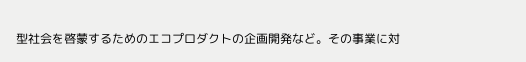型社会を啓蒙するためのエコプロダクトの企画開発など。その事業に対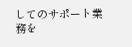してのサポート業務を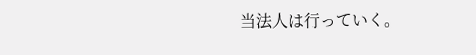当法人は行っていく。